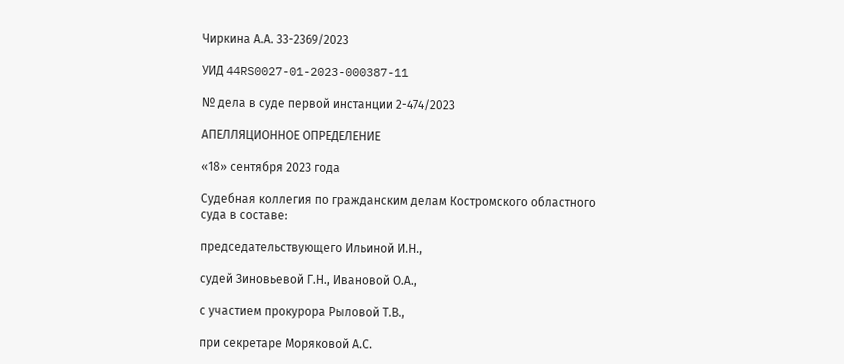Чиркина А.А. 33-2369/2023

УИД 44RS0027-01-2023-000387-11

№ дела в суде первой инстанции 2-474/2023

АПЕЛЛЯЦИОННОЕ ОПРЕДЕЛЕНИЕ

«18» сентября 2023 года

Судебная коллегия по гражданским делам Костромского областного суда в составе:

председательствующего Ильиной И.Н.,

судей Зиновьевой Г.Н., Ивановой О.А.,

с участием прокурора Рыловой Т.В.,

при секретаре Моряковой А.С.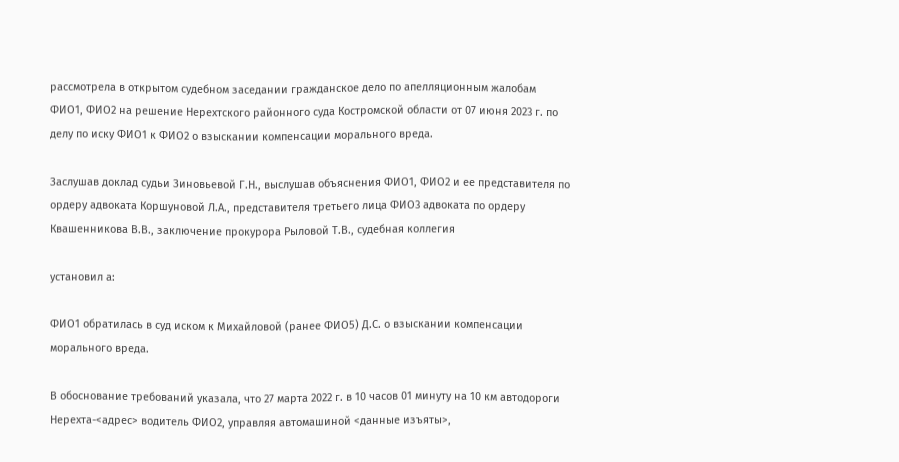рассмотрела в открытом судебном заседании гражданское дело по апелляционным жалобам ФИО1, ФИО2 на решение Нерехтского районного суда Костромской области от 07 июня 2023 г. по делу по иску ФИО1 к ФИО2 о взыскании компенсации морального вреда.

Заслушав доклад судьи Зиновьевой Г.Н., выслушав объяснения ФИО1, ФИО2 и ее представителя по ордеру адвоката Коршуновой Л.А., представителя третьего лица ФИО3 адвоката по ордеру Квашенникова В.В., заключение прокурора Рыловой Т.В., судебная коллегия

установил а:

ФИО1 обратилась в суд иском к Михайловой (ранее ФИО5) Д.С. о взыскании компенсации морального вреда.

В обоснование требований указала, что 27 марта 2022 г. в 10 часов 01 минуту на 10 км автодороги Нерехта-<адрес> водитель ФИО2, управляя автомашиной <данные изъяты>,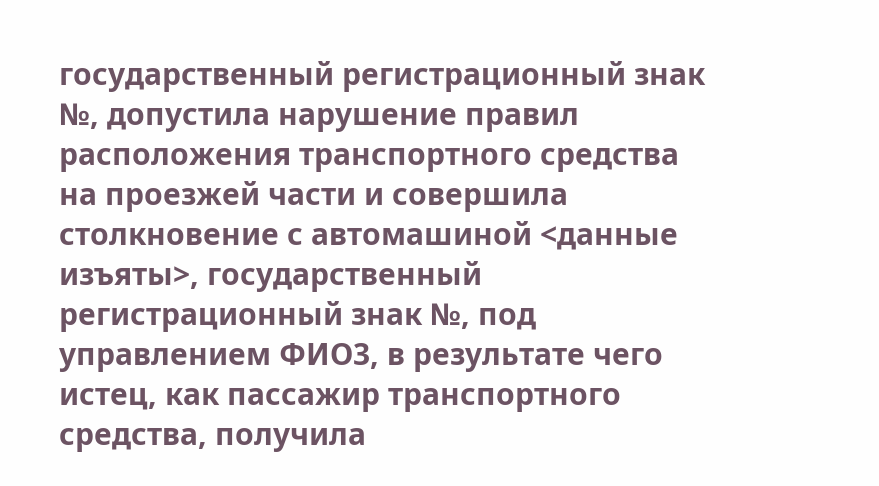государственный регистрационный знак №, допустила нарушение правил расположения транспортного средства на проезжей части и совершила столкновение с автомашиной <данные изъяты>, государственный регистрационный знак №, под управлением ФИО3, в результате чего истец, как пассажир транспортного средства, получила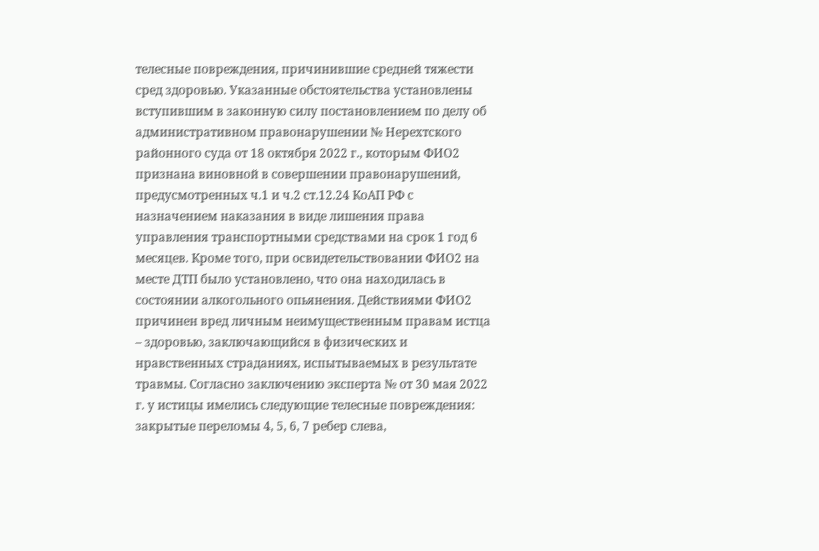телесные повреждения, причинившие средней тяжести сред здоровью. Указанные обстоятельства установлены вступившим в законную силу постановлением по делу об административном правонарушении № Нерехтского районного суда от 18 октября 2022 г., которым ФИО2 признана виновной в совершении правонарушений, предусмотренных ч.1 и ч.2 ст.12.24 КоАП РФ с назначением наказания в виде лишения права управления транспортными средствами на срок 1 год 6 месяцев. Кроме того, при освидетельствовании ФИО2 на месте ДТП было установлено, что она находилась в состоянии алкогольного опьянения. Действиями ФИО2 причинен вред личным неимущественным правам истца – здоровью, заключающийся в физических и нравственных страданиях, испытываемых в результате травмы. Согласно заключению эксперта № от 30 мая 2022 г. у истицы имелись следующие телесные повреждения: закрытые переломы 4, 5, 6, 7 ребер слева,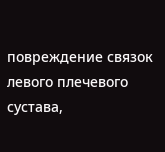повреждение связок левого плечевого сустава,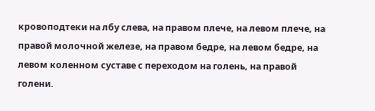кровоподтеки на лбу слева, на правом плече, на левом плече, на правой молочной железе, на правом бедре, на левом бедре, на левом коленном суставе с переходом на голень, на правой голени.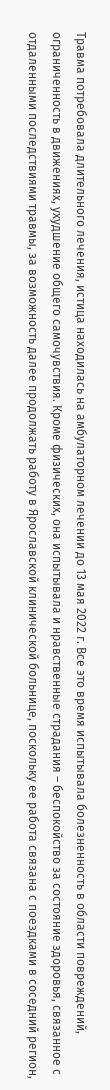Травма потребовала длительного лечения, истица находилась на амбулаторном лечении до 13 мая 2022 г. Все это время испытывала болезненность в области повреждений, ограниченность в движениях, ухудшение общего самочувствия. Кроме физических, она испытывала и нравственные страдания – беспокойство за состояние здоровья, связанное с отдаленными последствиями травмы, за возможность далее продолжать работу в Ярославской клинической больнице, поскольку ее работа связана с поездками в соседний регион,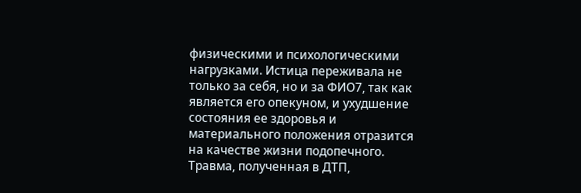физическими и психологическими нагрузками. Истица переживала не только за себя, но и за ФИО7, так как является его опекуном, и ухудшение состояния ее здоровья и материального положения отразится на качестве жизни подопечного. Травма, полученная в ДТП,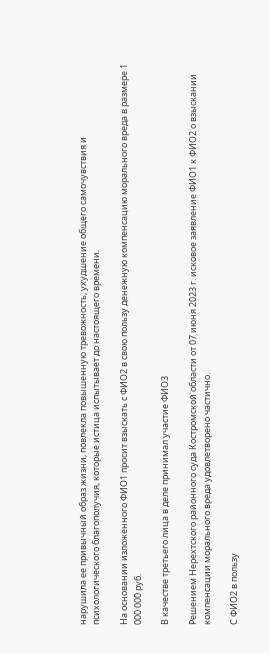нарушила ее привычный образ жизни, повлекла повышенную тревожность, ухудшение общего самочувствия и психологического благополучия, которые истица испытывает до настоящего времени.

На основании изложенного ФИО1 просит взыскать с ФИО2 в свою пользу денежную компенсацию морального вреда в размере 1 000 000 руб.

В качестве третьего лица в деле принимал участие ФИО3

Решением Нерехтского районного суда Костромской области от 07 июня 2023 г. исковое заявление ФИО1 к ФИО2 о взыскании компенсации морального вреда удовлетворено частично.

С ФИО2 в пользу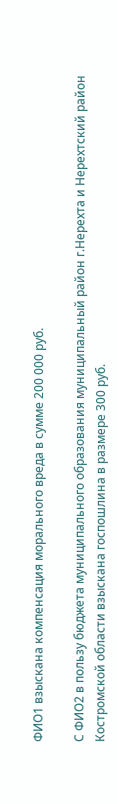ФИО1 взыскана компенсация морального вреда в сумме 200 000 руб.

С ФИО2 в пользу бюджета муниципального образования муниципальный район г.Нерехта и Нерехтский район Костромской области взыскана госпошлина в размере 300 руб.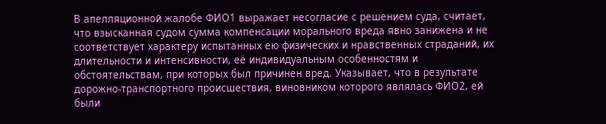В апелляционной жалобе ФИО1 выражает несогласие с решением суда, считает, что взысканная судом сумма компенсации морального вреда явно занижена и не соответствует характеру испытанных ею физических и нравственных страданий, их длительности и интенсивности, её индивидуальным особенностям и обстоятельствам, при которых был причинен вред. Указывает, что в результате дорожно-транспортного происшествия, виновником которого являлась ФИО2, ей были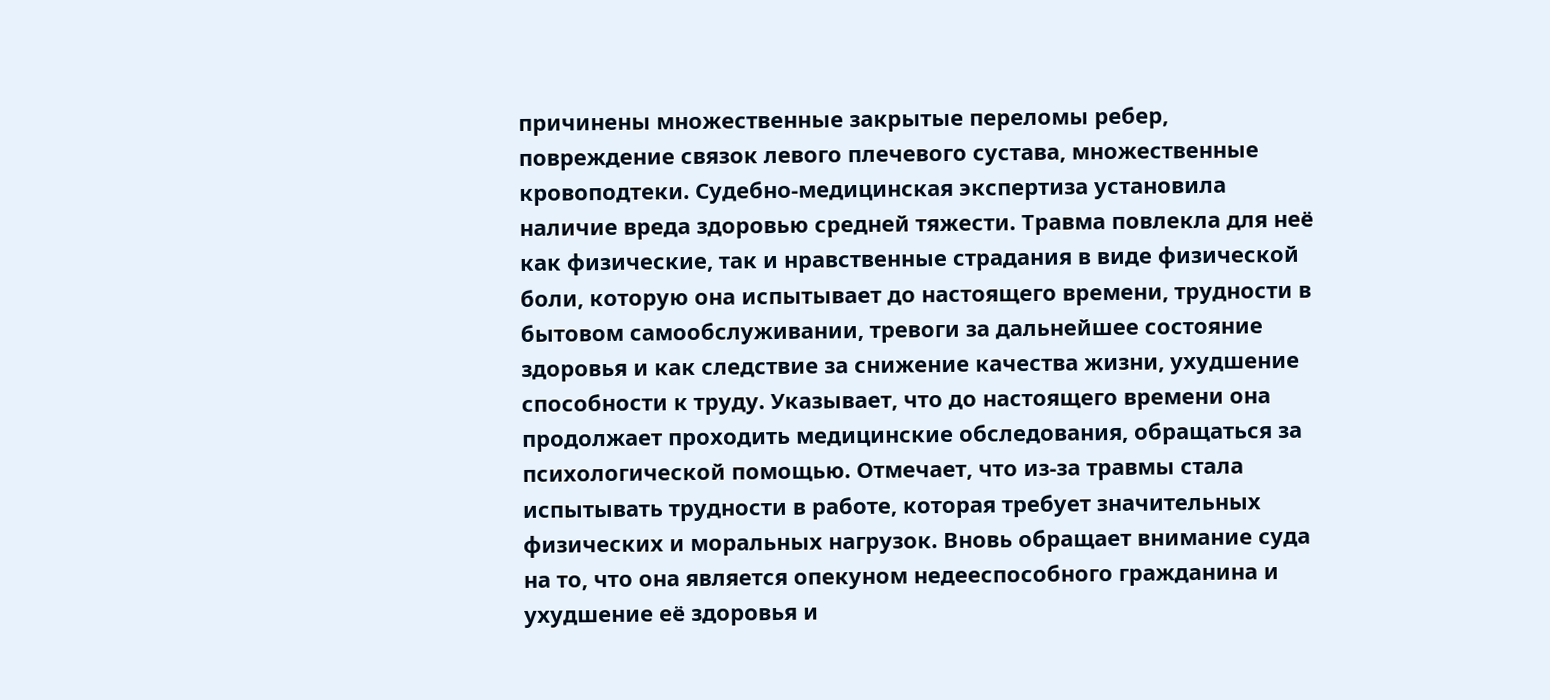причинены множественные закрытые переломы ребер, повреждение связок левого плечевого сустава, множественные кровоподтеки. Судебно-медицинская экспертиза установила наличие вреда здоровью средней тяжести. Травма повлекла для неё как физические, так и нравственные страдания в виде физической боли, которую она испытывает до настоящего времени, трудности в бытовом самообслуживании, тревоги за дальнейшее состояние здоровья и как следствие за снижение качества жизни, ухудшение способности к труду. Указывает, что до настоящего времени она продолжает проходить медицинские обследования, обращаться за психологической помощью. Отмечает, что из-за травмы стала испытывать трудности в работе, которая требует значительных физических и моральных нагрузок. Вновь обращает внимание суда на то, что она является опекуном недееспособного гражданина и ухудшение её здоровья и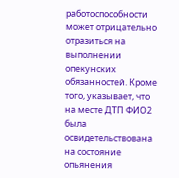работоспособности может отрицательно отразиться на выполнении опекунских обязанностей. Кроме того, указывает, что на месте ДТП ФИО2 была освидетельствована на состояние опьянения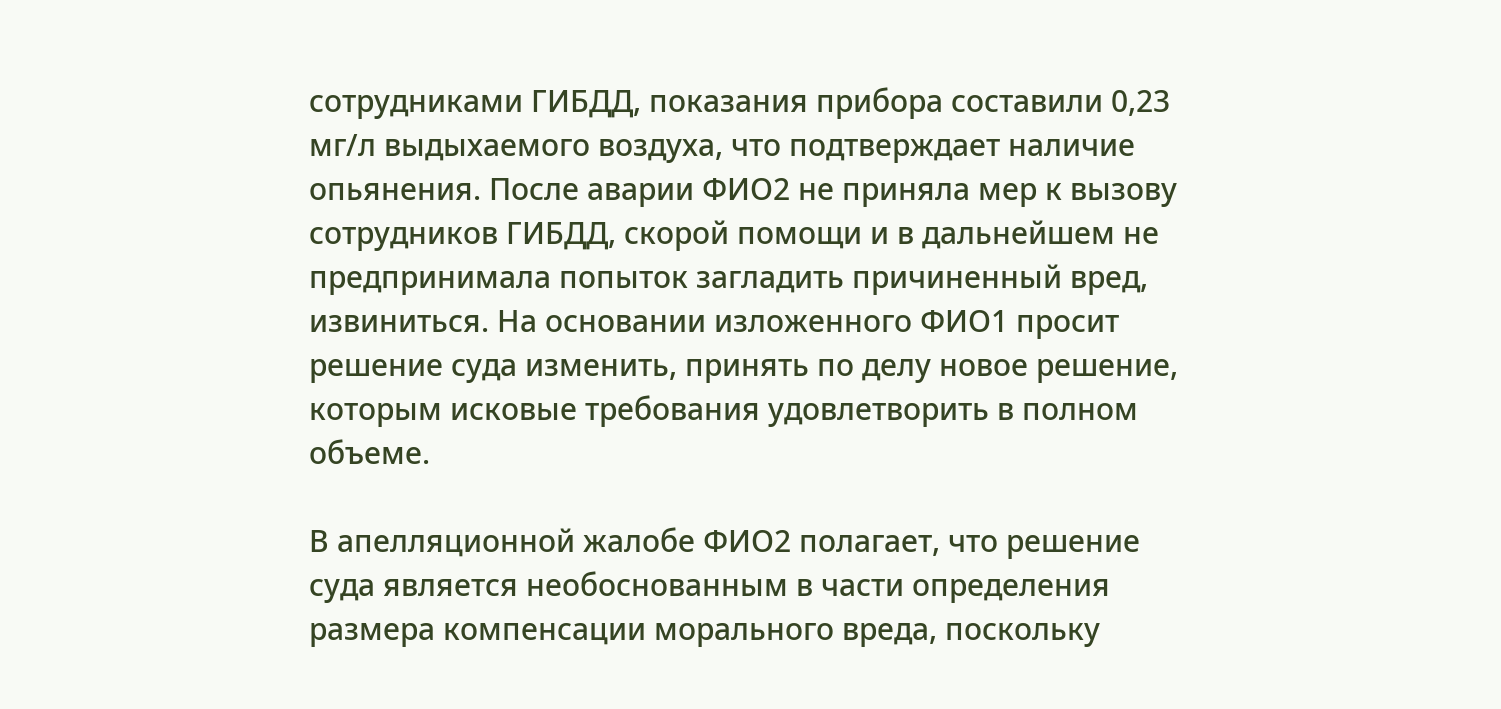сотрудниками ГИБДД, показания прибора составили 0,23 мг/л выдыхаемого воздуха, что подтверждает наличие опьянения. После аварии ФИО2 не приняла мер к вызову сотрудников ГИБДД, скорой помощи и в дальнейшем не предпринимала попыток загладить причиненный вред, извиниться. На основании изложенного ФИО1 просит решение суда изменить, принять по делу новое решение, которым исковые требования удовлетворить в полном объеме.

В апелляционной жалобе ФИО2 полагает, что решение суда является необоснованным в части определения размера компенсации морального вреда, поскольку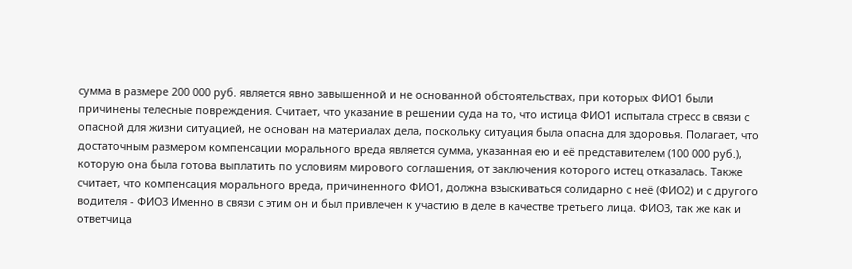сумма в размере 200 000 руб. является явно завышенной и не основанной обстоятельствах, при которых ФИО1 были причинены телесные повреждения. Считает, что указание в решении суда на то, что истица ФИО1 испытала стресс в связи с опасной для жизни ситуацией, не основан на материалах дела, поскольку ситуация была опасна для здоровья. Полагает, что достаточным размером компенсации морального вреда является сумма, указанная ею и её представителем (100 000 руб.), которую она была готова выплатить по условиям мирового соглашения, от заключения которого истец отказалась. Также считает, что компенсация морального вреда, причиненного ФИО1, должна взыскиваться солидарно с неё (ФИО2) и с другого водителя - ФИО3 Именно в связи с этим он и был привлечен к участию в деле в качестве третьего лица. ФИО3, так же как и ответчица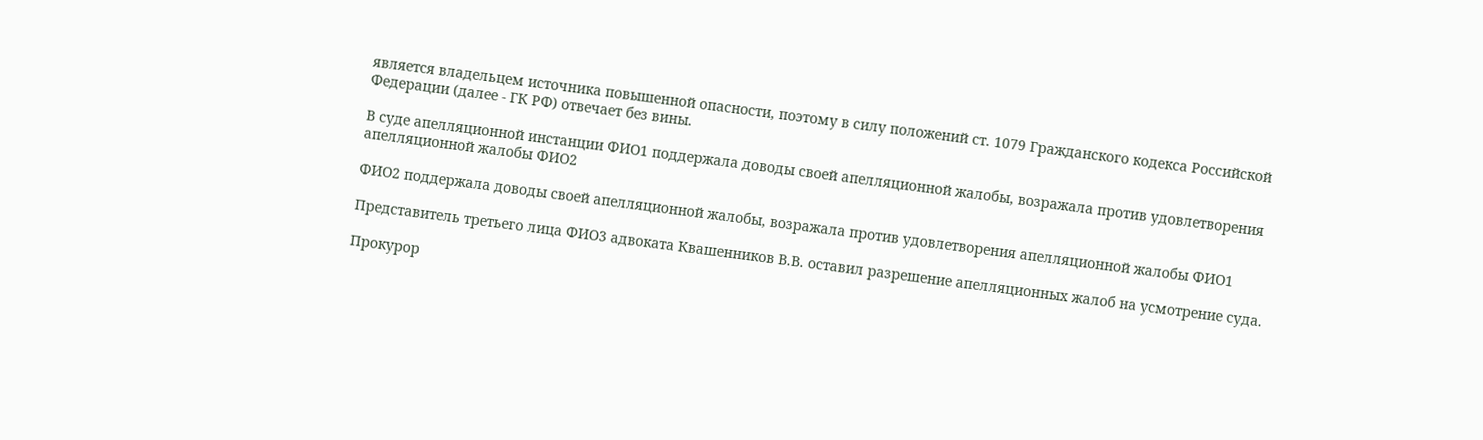является владельцем источника повышенной опасности, поэтому в силу положений ст. 1079 Гражданского кодекса Российской Федерации (далее - ГК РФ) отвечает без вины.

В суде апелляционной инстанции ФИО1 поддержала доводы своей апелляционной жалобы, возражала против удовлетворения апелляционной жалобы ФИО2

ФИО2 поддержала доводы своей апелляционной жалобы, возражала против удовлетворения апелляционной жалобы ФИО1

Представитель третьего лица ФИО3 адвоката Квашенников В.В. оставил разрешение апелляционных жалоб на усмотрение суда.

Прокурор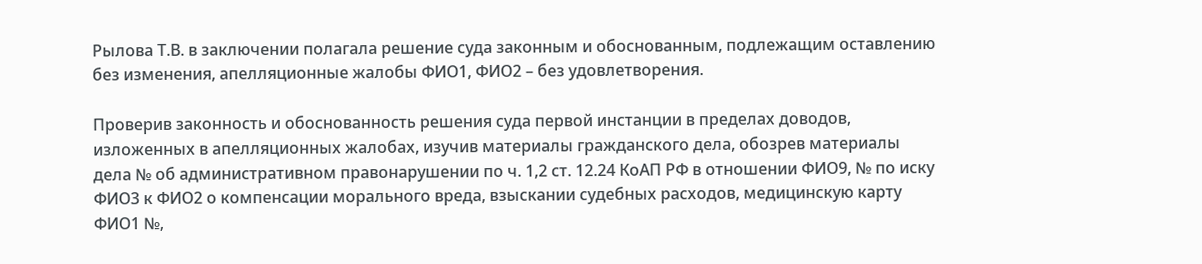Рылова Т.В. в заключении полагала решение суда законным и обоснованным, подлежащим оставлению без изменения, апелляционные жалобы ФИО1, ФИО2 – без удовлетворения.

Проверив законность и обоснованность решения суда первой инстанции в пределах доводов, изложенных в апелляционных жалобах, изучив материалы гражданского дела, обозрев материалы дела № об административном правонарушении по ч. 1,2 ст. 12.24 КоАП РФ в отношении ФИО9, № по иску ФИО3 к ФИО2 о компенсации морального вреда, взыскании судебных расходов, медицинскую карту ФИО1 №,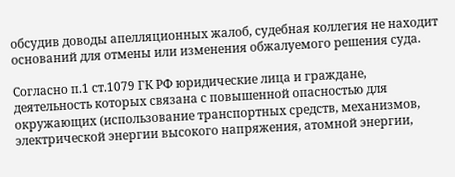обсудив доводы апелляционных жалоб, судебная коллегия не находит оснований для отмены или изменения обжалуемого решения суда.

Согласно п.1 ст.1079 ГК РФ юридические лица и граждане, деятельность которых связана с повышенной опасностью для окружающих (использование транспортных средств, механизмов, электрической энергии высокого напряжения, атомной энергии,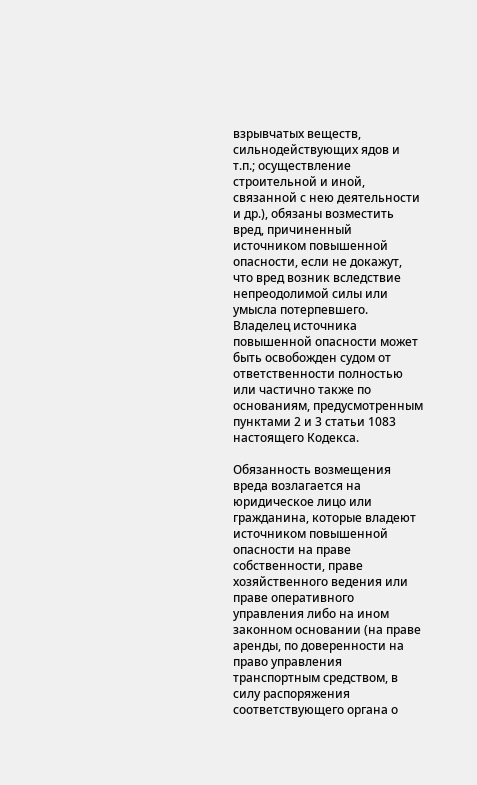взрывчатых веществ, сильнодействующих ядов и т.п.; осуществление строительной и иной, связанной с нею деятельности и др.), обязаны возместить вред, причиненный источником повышенной опасности, если не докажут, что вред возник вследствие непреодолимой силы или умысла потерпевшего. Владелец источника повышенной опасности может быть освобожден судом от ответственности полностью или частично также по основаниям, предусмотренным пунктами 2 и 3 статьи 1083 настоящего Кодекса.

Обязанность возмещения вреда возлагается на юридическое лицо или гражданина, которые владеют источником повышенной опасности на праве собственности, праве хозяйственного ведения или праве оперативного управления либо на ином законном основании (на праве аренды, по доверенности на право управления транспортным средством, в силу распоряжения соответствующего органа о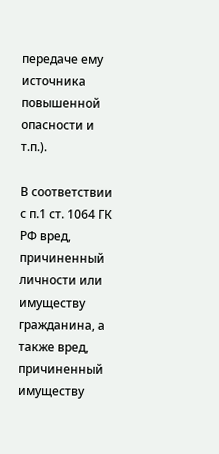передаче ему источника повышенной опасности и т.п.).

В соответствии с п.1 ст. 1064 ГК РФ вред, причиненный личности или имуществу гражданина, а также вред, причиненный имуществу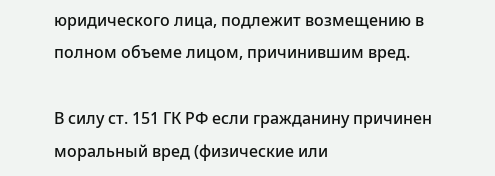юридического лица, подлежит возмещению в полном объеме лицом, причинившим вред.

В силу ст. 151 ГК РФ если гражданину причинен моральный вред (физические или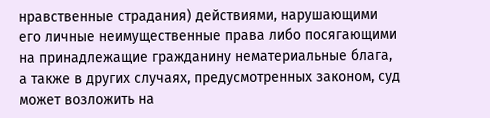нравственные страдания) действиями, нарушающими его личные неимущественные права либо посягающими на принадлежащие гражданину нематериальные блага, а также в других случаях, предусмотренных законом, суд может возложить на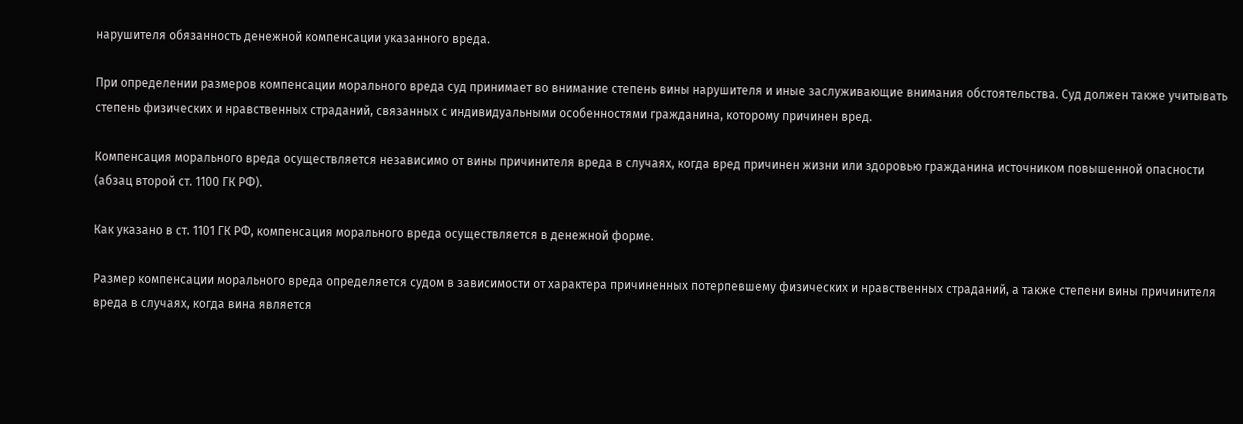нарушителя обязанность денежной компенсации указанного вреда.

При определении размеров компенсации морального вреда суд принимает во внимание степень вины нарушителя и иные заслуживающие внимания обстоятельства. Суд должен также учитывать степень физических и нравственных страданий, связанных с индивидуальными особенностями гражданина, которому причинен вред.

Компенсация морального вреда осуществляется независимо от вины причинителя вреда в случаях, когда вред причинен жизни или здоровью гражданина источником повышенной опасности (абзац второй ст. 1100 ГК РФ).

Как указано в ст. 1101 ГК РФ, компенсация морального вреда осуществляется в денежной форме.

Размер компенсации морального вреда определяется судом в зависимости от характера причиненных потерпевшему физических и нравственных страданий, а также степени вины причинителя вреда в случаях, когда вина является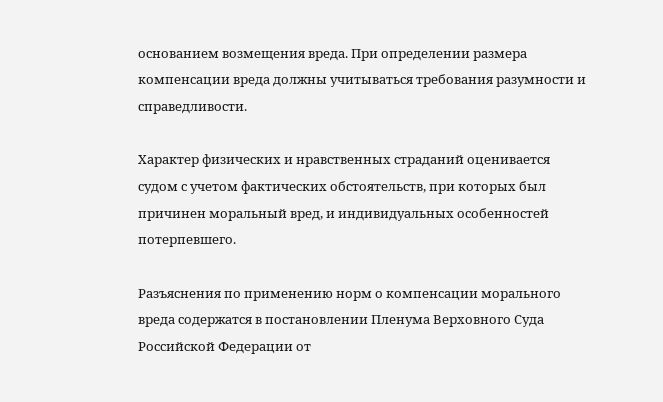основанием возмещения вреда. При определении размера компенсации вреда должны учитываться требования разумности и справедливости.

Характер физических и нравственных страданий оценивается судом с учетом фактических обстоятельств, при которых был причинен моральный вред, и индивидуальных особенностей потерпевшего.

Разъяснения по применению норм о компенсации морального вреда содержатся в постановлении Пленума Верховного Суда Российской Федерации от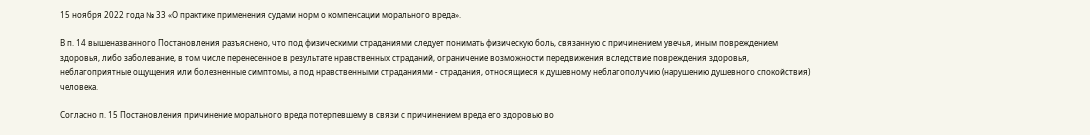15 ноября 2022 года № 33 «О практике применения судами норм о компенсации морального вреда».

В п. 14 вышеназванного Постановления разъяснено, что под физическими страданиями следует понимать физическую боль, связанную с причинением увечья, иным повреждением здоровья, либо заболевание, в том числе перенесенное в результате нравственных страданий, ограничение возможности передвижения вследствие повреждения здоровья, неблагоприятные ощущения или болезненные симптомы, а под нравственными страданиями - страдания, относящиеся к душевному неблагополучию (нарушению душевного спокойствия) человека.

Согласно п. 15 Постановления причинение морального вреда потерпевшему в связи с причинением вреда его здоровью во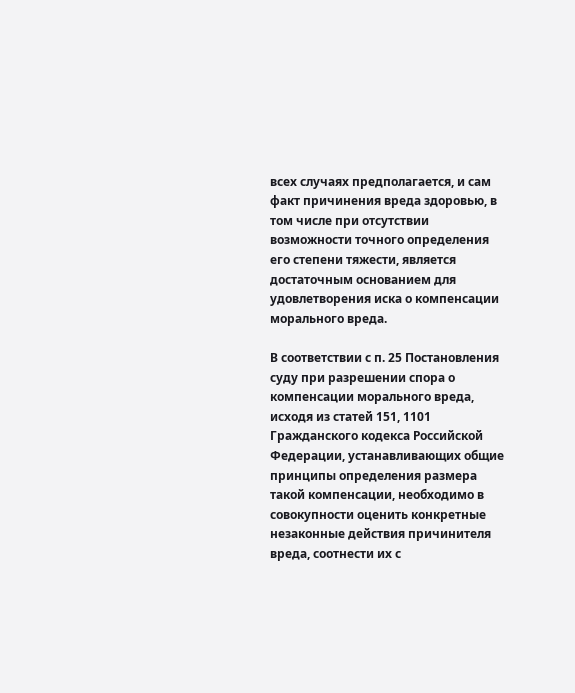всех случаях предполагается, и сам факт причинения вреда здоровью, в том числе при отсутствии возможности точного определения его степени тяжести, является достаточным основанием для удовлетворения иска о компенсации морального вреда.

В соответствии с п. 25 Постановления суду при разрешении спора о компенсации морального вреда, исходя из статей 151, 1101 Гражданского кодекса Российской Федерации, устанавливающих общие принципы определения размера такой компенсации, необходимо в совокупности оценить конкретные незаконные действия причинителя вреда, соотнести их с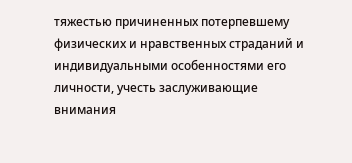тяжестью причиненных потерпевшему физических и нравственных страданий и индивидуальными особенностями его личности, учесть заслуживающие внимания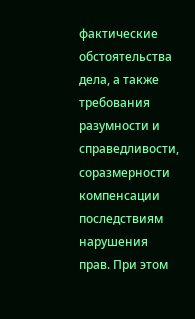фактические обстоятельства дела, а также требования разумности и справедливости, соразмерности компенсации последствиям нарушения прав. При этом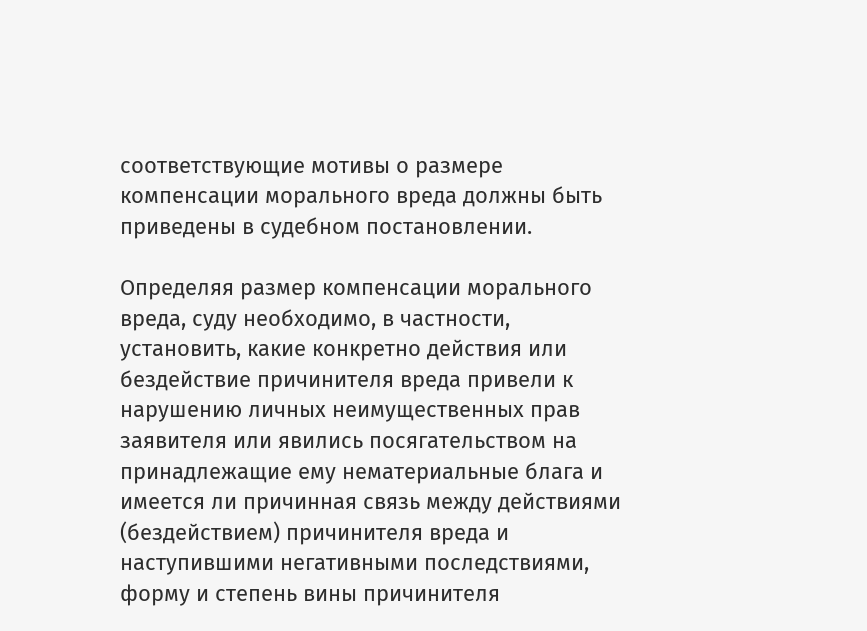соответствующие мотивы о размере компенсации морального вреда должны быть приведены в судебном постановлении.

Определяя размер компенсации морального вреда, суду необходимо, в частности, установить, какие конкретно действия или бездействие причинителя вреда привели к нарушению личных неимущественных прав заявителя или явились посягательством на принадлежащие ему нематериальные блага и имеется ли причинная связь между действиями (бездействием) причинителя вреда и наступившими негативными последствиями, форму и степень вины причинителя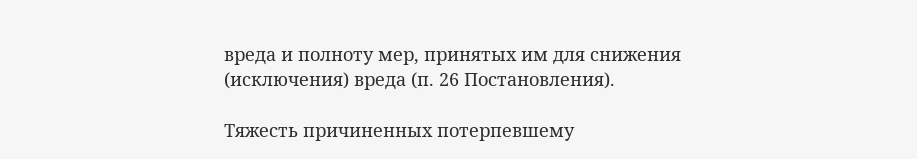вреда и полноту мер, принятых им для снижения (исключения) вреда (п. 26 Постановления).

Тяжесть причиненных потерпевшему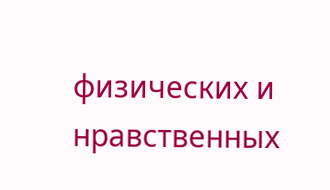физических и нравственных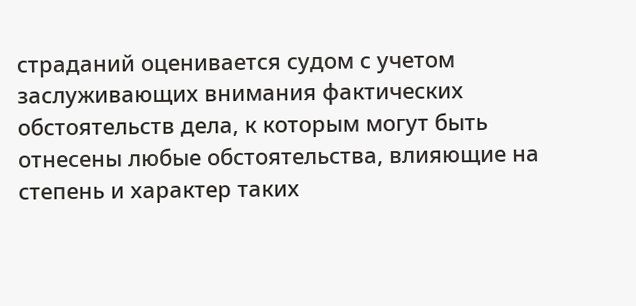страданий оценивается судом с учетом заслуживающих внимания фактических обстоятельств дела, к которым могут быть отнесены любые обстоятельства, влияющие на степень и характер таких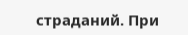страданий. При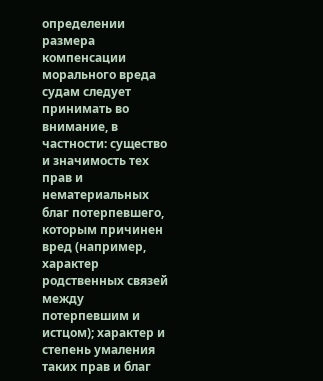определении размера компенсации морального вреда судам следует принимать во внимание, в частности: существо и значимость тех прав и нематериальных благ потерпевшего, которым причинен вред (например, характер родственных связей между потерпевшим и истцом); характер и степень умаления таких прав и благ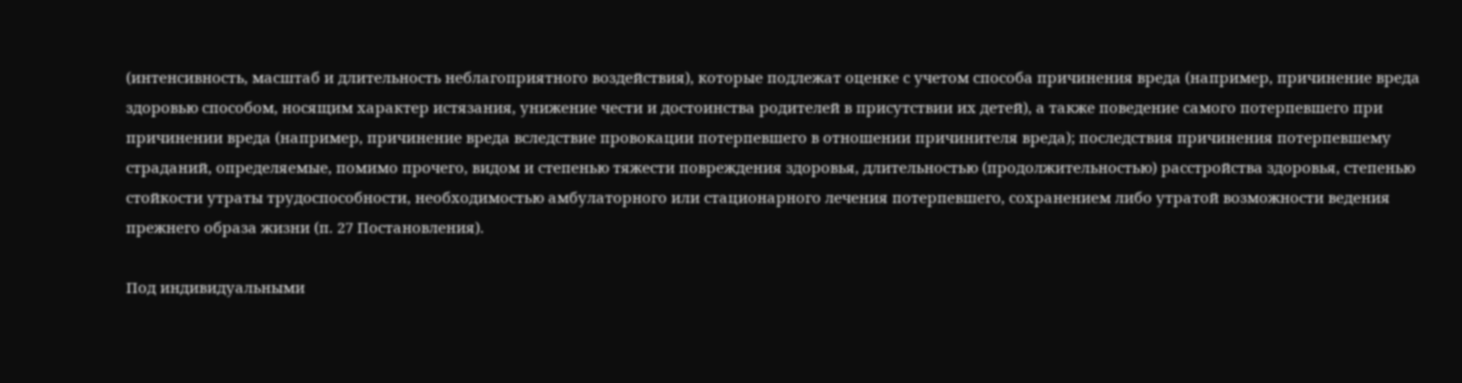(интенсивность, масштаб и длительность неблагоприятного воздействия), которые подлежат оценке с учетом способа причинения вреда (например, причинение вреда здоровью способом, носящим характер истязания, унижение чести и достоинства родителей в присутствии их детей), а также поведение самого потерпевшего при причинении вреда (например, причинение вреда вследствие провокации потерпевшего в отношении причинителя вреда); последствия причинения потерпевшему страданий, определяемые, помимо прочего, видом и степенью тяжести повреждения здоровья, длительностью (продолжительностью) расстройства здоровья, степенью стойкости утраты трудоспособности, необходимостью амбулаторного или стационарного лечения потерпевшего, сохранением либо утратой возможности ведения прежнего образа жизни (п. 27 Постановления).

Под индивидуальными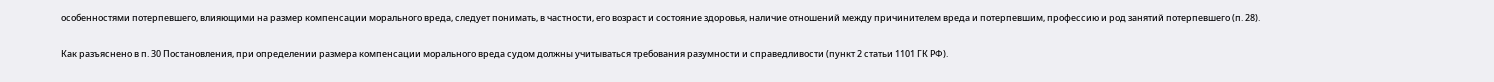особенностями потерпевшего, влияющими на размер компенсации морального вреда, следует понимать, в частности, его возраст и состояние здоровья, наличие отношений между причинителем вреда и потерпевшим, профессию и род занятий потерпевшего (п. 28).

Как разъяснено в п. 30 Постановления, при определении размера компенсации морального вреда судом должны учитываться требования разумности и справедливости (пункт 2 статьи 1101 ГК РФ).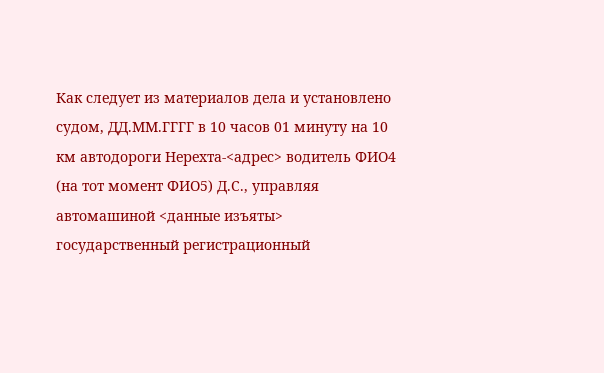Как следует из материалов дела и установлено судом, ДД.ММ.ГГГГ в 10 часов 01 минуту на 10 км автодороги Нерехта-<адрес> водитель ФИО4 (на тот момент ФИО5) Д.С., управляя автомашиной <данные изъяты> государственный регистрационный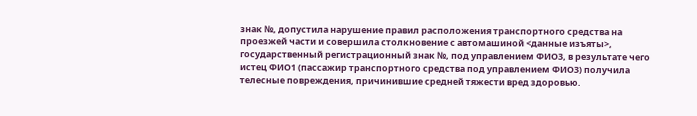знак №, допустила нарушение правил расположения транспортного средства на проезжей части и совершила столкновение с автомашиной <данные изъяты>, государственный регистрационный знак №, под управлением ФИО3, в результате чего истец ФИО1 (пассажир транспортного средства под управлением ФИО3) получила телесные повреждения, причинившие средней тяжести вред здоровью.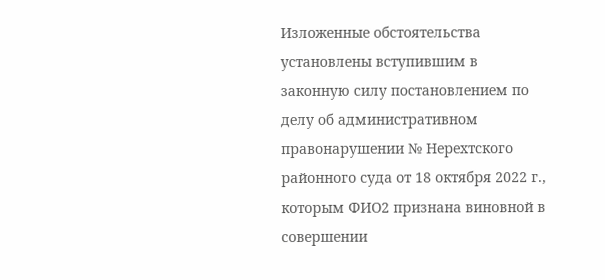Изложенные обстоятельства установлены вступившим в законную силу постановлением по делу об административном правонарушении № Нерехтского районного суда от 18 октября 2022 г., которым ФИО2 признана виновной в совершении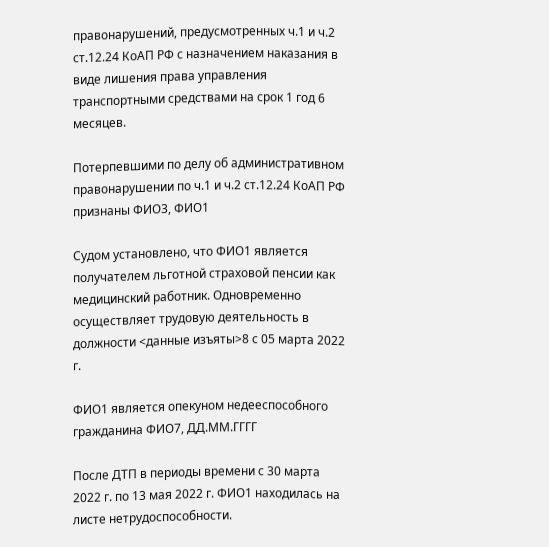правонарушений, предусмотренных ч.1 и ч.2 ст.12.24 КоАП РФ с назначением наказания в виде лишения права управления транспортными средствами на срок 1 год 6 месяцев.

Потерпевшими по делу об административном правонарушении по ч.1 и ч.2 ст.12.24 КоАП РФ признаны ФИО3, ФИО1

Судом установлено, что ФИО1 является получателем льготной страховой пенсии как медицинский работник. Одновременно осуществляет трудовую деятельность в должности <данные изъяты>8 с 05 марта 2022 г.

ФИО1 является опекуном недееспособного гражданина ФИО7, ДД.ММ.ГГГГ

После ДТП в периоды времени с 30 марта 2022 г. по 13 мая 2022 г. ФИО1 находилась на листе нетрудоспособности.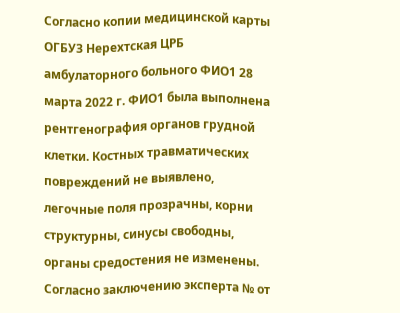Согласно копии медицинской карты ОГБУЗ Нерехтская ЦРБ амбулаторного больного ФИО1 28 марта 2022 г. ФИО1 была выполнена рентгенография органов грудной клетки. Костных травматических повреждений не выявлено, легочные поля прозрачны, корни структурны, синусы свободны, органы средостения не изменены. Согласно заключению эксперта № от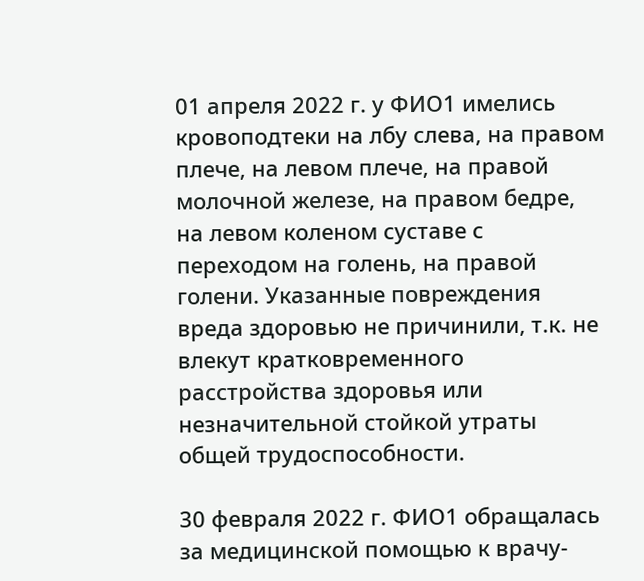01 апреля 2022 г. у ФИО1 имелись кровоподтеки на лбу слева, на правом плече, на левом плече, на правой молочной железе, на правом бедре, на левом коленом суставе с переходом на голень, на правой голени. Указанные повреждения вреда здоровью не причинили, т.к. не влекут кратковременного расстройства здоровья или незначительной стойкой утраты общей трудоспособности.

30 февраля 2022 г. ФИО1 обращалась за медицинской помощью к врачу-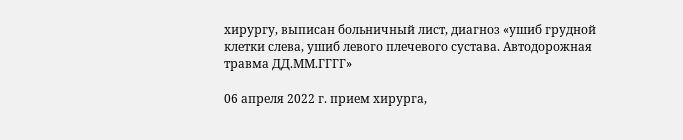хирургу, выписан больничный лист, диагноз «ушиб грудной клетки слева, ушиб левого плечевого сустава. Автодорожная травма ДД.ММ.ГГГГ»

06 апреля 2022 г. прием хирурга,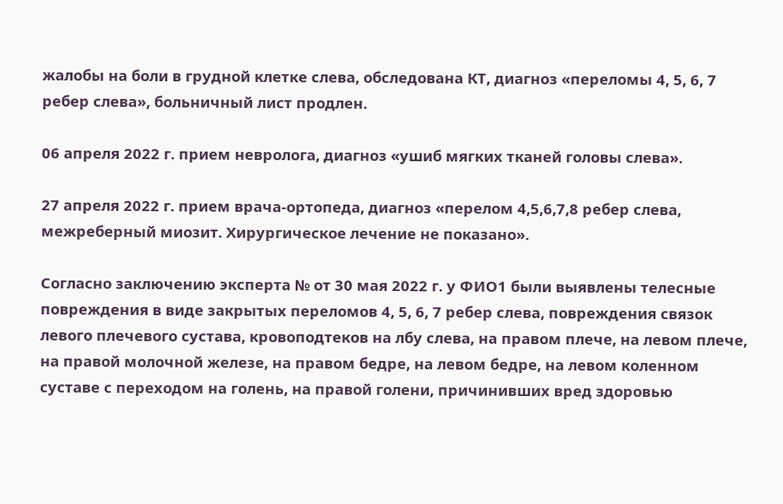жалобы на боли в грудной клетке слева, обследована КТ, диагноз «переломы 4, 5, 6, 7 ребер слева», больничный лист продлен.

06 апреля 2022 г. прием невролога, диагноз «ушиб мягких тканей головы слева».

27 апреля 2022 г. прием врача-ортопеда, диагноз «перелом 4,5,6,7,8 ребер слева, межреберный миозит. Хирургическое лечение не показано».

Согласно заключению эксперта № от 30 мая 2022 г. у ФИО1 были выявлены телесные повреждения в виде закрытых переломов 4, 5, 6, 7 ребер слева, повреждения связок левого плечевого сустава, кровоподтеков на лбу слева, на правом плече, на левом плече, на правой молочной железе, на правом бедре, на левом бедре, на левом коленном суставе с переходом на голень, на правой голени, причинивших вред здоровью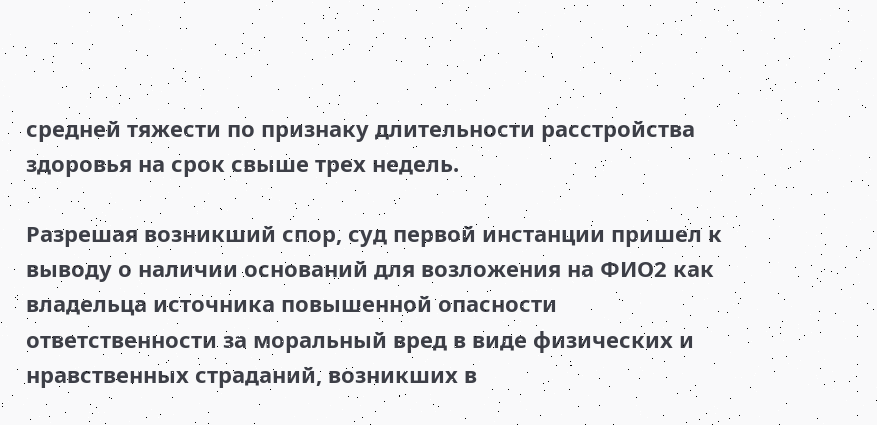средней тяжести по признаку длительности расстройства здоровья на срок свыше трех недель.

Разрешая возникший спор, суд первой инстанции пришел к выводу о наличии оснований для возложения на ФИО2 как владельца источника повышенной опасности ответственности за моральный вред в виде физических и нравственных страданий, возникших в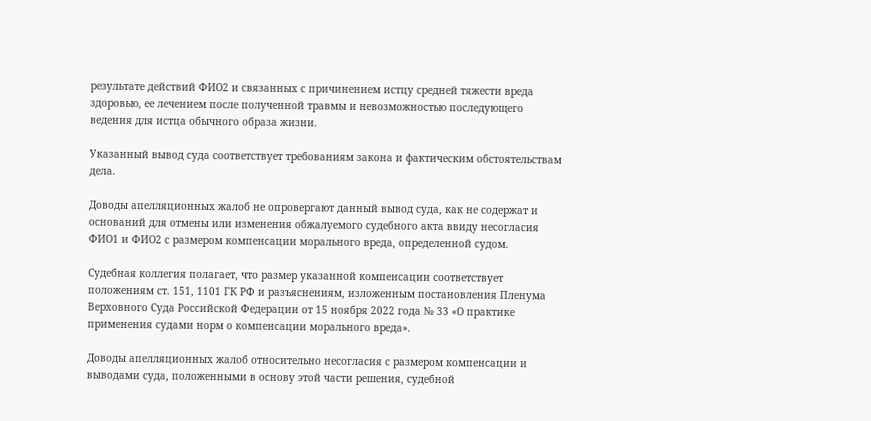результате действий ФИО2 и связанных с причинением истцу средней тяжести вреда здоровью, ее лечением после полученной травмы и невозможностью последующего ведения для истца обычного образа жизни.

Указанный вывод суда соответствует требованиям закона и фактическим обстоятельствам дела.

Доводы апелляционных жалоб не опровергают данный вывод суда, как не содержат и оснований для отмены или изменения обжалуемого судебного акта ввиду несогласия ФИО1 и ФИО2 с размером компенсации морального вреда, определенной судом.

Судебная коллегия полагает, что размер указанной компенсации соответствует положениям ст. 151, 1101 ГК РФ и разъяснениям, изложенным постановления Пленума Верховного Суда Российской Федерации от 15 ноября 2022 года № 33 «О практике применения судами норм о компенсации морального вреда».

Доводы апелляционных жалоб относительно несогласия с размером компенсации и выводами суда, положенными в основу этой части решения, судебной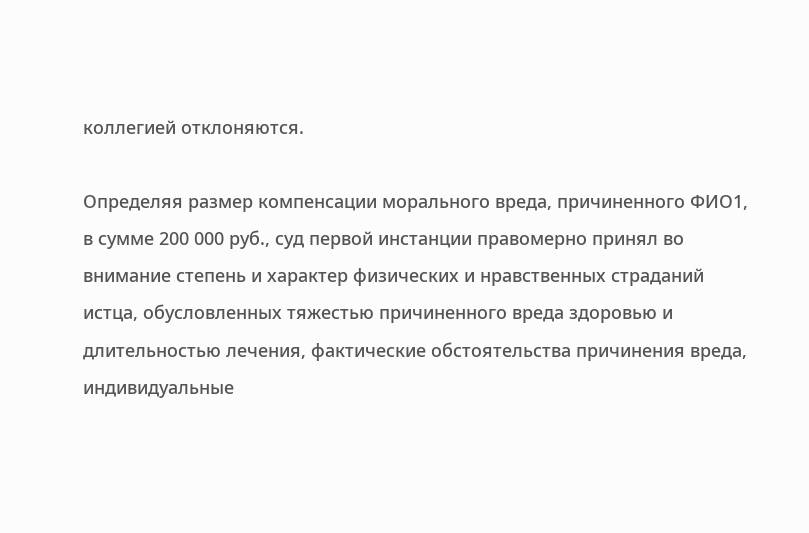коллегией отклоняются.

Определяя размер компенсации морального вреда, причиненного ФИО1, в сумме 200 000 руб., суд первой инстанции правомерно принял во внимание степень и характер физических и нравственных страданий истца, обусловленных тяжестью причиненного вреда здоровью и длительностью лечения, фактические обстоятельства причинения вреда, индивидуальные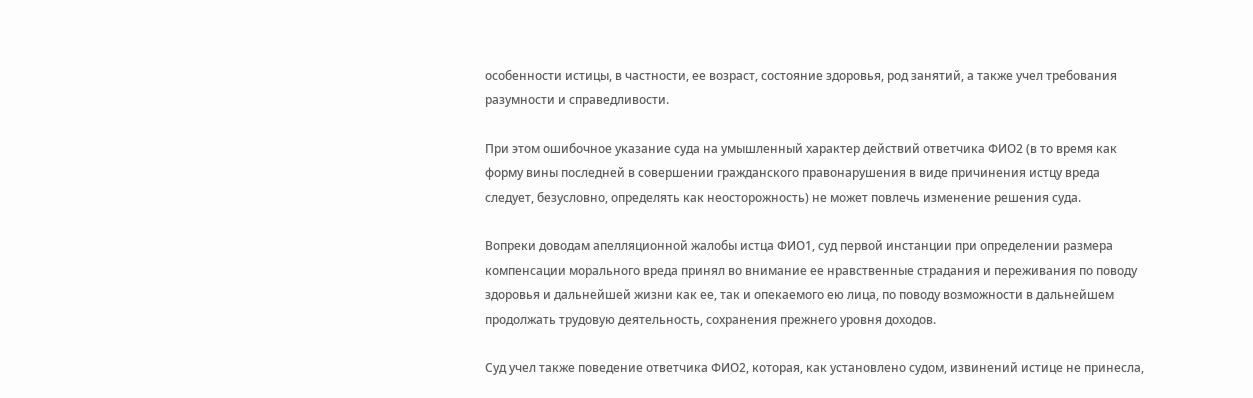особенности истицы, в частности, ее возраст, состояние здоровья, род занятий, а также учел требования разумности и справедливости.

При этом ошибочное указание суда на умышленный характер действий ответчика ФИО2 (в то время как форму вины последней в совершении гражданского правонарушения в виде причинения истцу вреда следует, безусловно, определять как неосторожность) не может повлечь изменение решения суда.

Вопреки доводам апелляционной жалобы истца ФИО1, суд первой инстанции при определении размера компенсации морального вреда принял во внимание ее нравственные страдания и переживания по поводу здоровья и дальнейшей жизни как ее, так и опекаемого ею лица, по поводу возможности в дальнейшем продолжать трудовую деятельность, сохранения прежнего уровня доходов.

Суд учел также поведение ответчика ФИО2, которая, как установлено судом, извинений истице не принесла,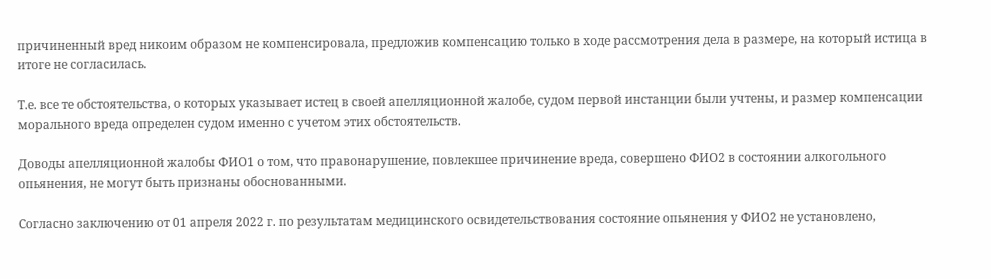причиненный вред никоим образом не компенсировала, предложив компенсацию только в ходе рассмотрения дела в размере, на который истица в итоге не согласилась.

Т.е. все те обстоятельства, о которых указывает истец в своей апелляционной жалобе, судом первой инстанции были учтены, и размер компенсации морального вреда определен судом именно с учетом этих обстоятельств.

Доводы апелляционной жалобы ФИО1 о том, что правонарушение, повлекшее причинение вреда, совершено ФИО2 в состоянии алкогольного опьянения, не могут быть признаны обоснованными.

Согласно заключению от 01 апреля 2022 г. по результатам медицинского освидетельствования состояние опьянения у ФИО2 не установлено,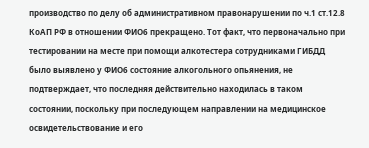производство по делу об административном правонарушении по ч.1 ст.12.8 КоАП РФ в отношении ФИО6 прекращено. Тот факт, что первоначально при тестировании на месте при помощи алкотестера сотрудниками ГИБДД было выявлено у ФИО6 состояние алкогольного опьянения, не подтверждает, что последняя действительно находилась в таком состоянии, поскольку при последующем направлении на медицинское освидетельствование и его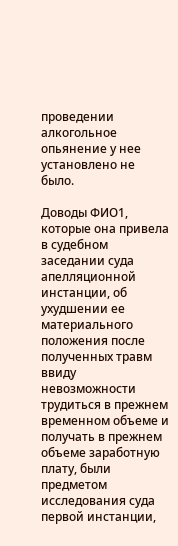проведении алкогольное опьянение у нее установлено не было.

Доводы ФИО1, которые она привела в судебном заседании суда апелляционной инстанции, об ухудшении ее материального положения после полученных травм ввиду невозможности трудиться в прежнем временном объеме и получать в прежнем объеме заработную плату, были предметом исследования суда первой инстанции,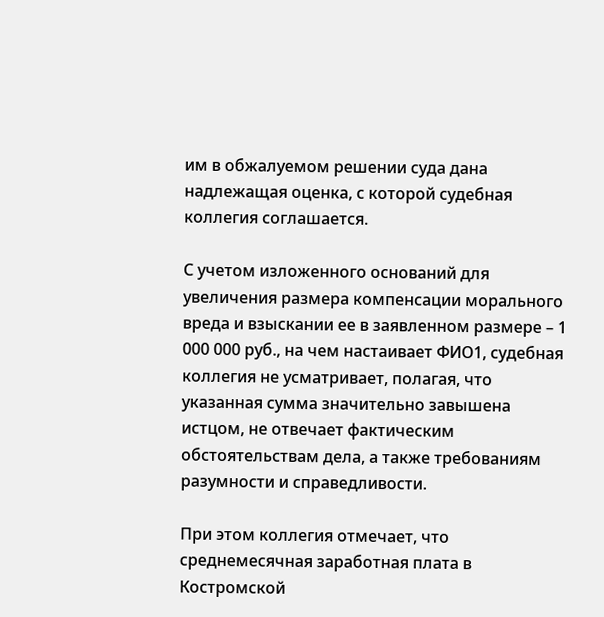им в обжалуемом решении суда дана надлежащая оценка, с которой судебная коллегия соглашается.

С учетом изложенного оснований для увеличения размера компенсации морального вреда и взыскании ее в заявленном размере – 1 000 000 руб., на чем настаивает ФИО1, судебная коллегия не усматривает, полагая, что указанная сумма значительно завышена истцом, не отвечает фактическим обстоятельствам дела, а также требованиям разумности и справедливости.

При этом коллегия отмечает, что среднемесячная заработная плата в Костромской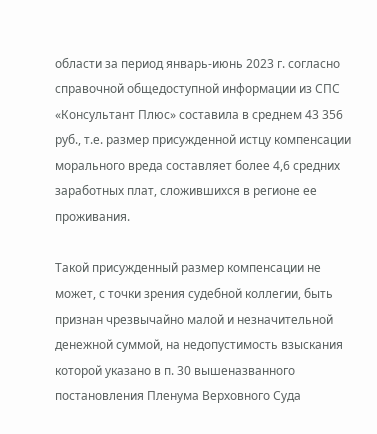области за период январь-июнь 2023 г. согласно справочной общедоступной информации из СПС «Консультант Плюс» составила в среднем 43 356 руб., т.е. размер присужденной истцу компенсации морального вреда составляет более 4,6 средних заработных плат, сложившихся в регионе ее проживания.

Такой присужденный размер компенсации не может, с точки зрения судебной коллегии, быть признан чрезвычайно малой и незначительной денежной суммой, на недопустимость взыскания которой указано в п. 30 вышеназванного постановления Пленума Верховного Суда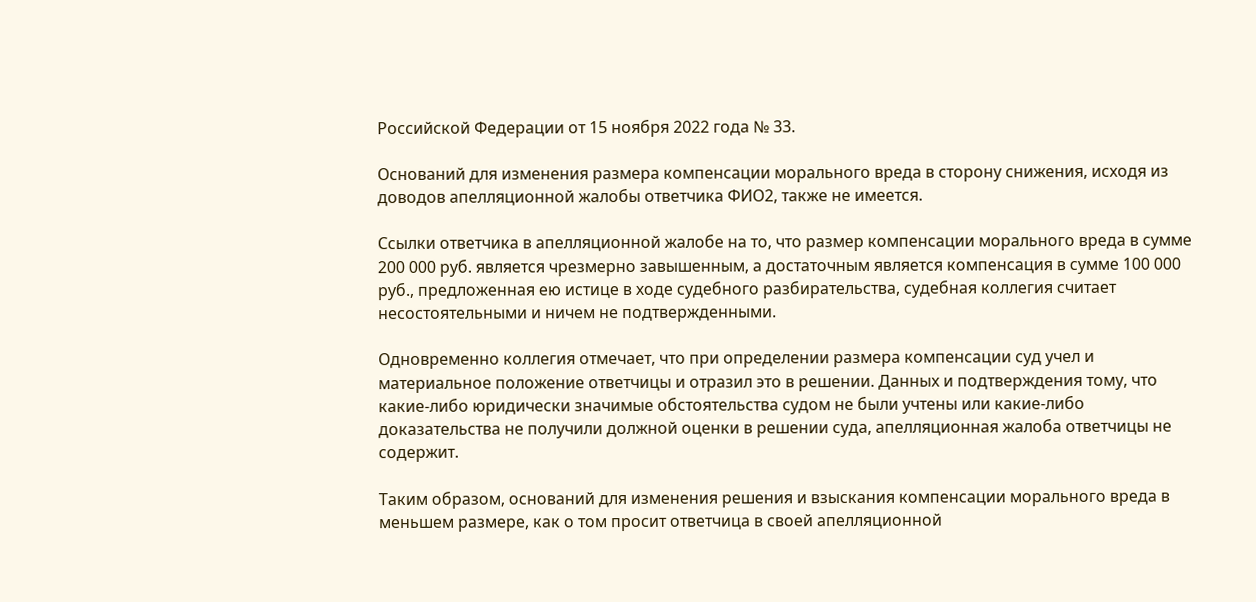Российской Федерации от 15 ноября 2022 года № 33.

Оснований для изменения размера компенсации морального вреда в сторону снижения, исходя из доводов апелляционной жалобы ответчика ФИО2, также не имеется.

Ссылки ответчика в апелляционной жалобе на то, что размер компенсации морального вреда в сумме 200 000 руб. является чрезмерно завышенным, а достаточным является компенсация в сумме 100 000 руб., предложенная ею истице в ходе судебного разбирательства, судебная коллегия считает несостоятельными и ничем не подтвержденными.

Одновременно коллегия отмечает, что при определении размера компенсации суд учел и материальное положение ответчицы и отразил это в решении. Данных и подтверждения тому, что какие-либо юридически значимые обстоятельства судом не были учтены или какие-либо доказательства не получили должной оценки в решении суда, апелляционная жалоба ответчицы не содержит.

Таким образом, оснований для изменения решения и взыскания компенсации морального вреда в меньшем размере, как о том просит ответчица в своей апелляционной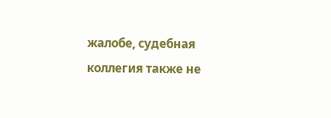жалобе, судебная коллегия также не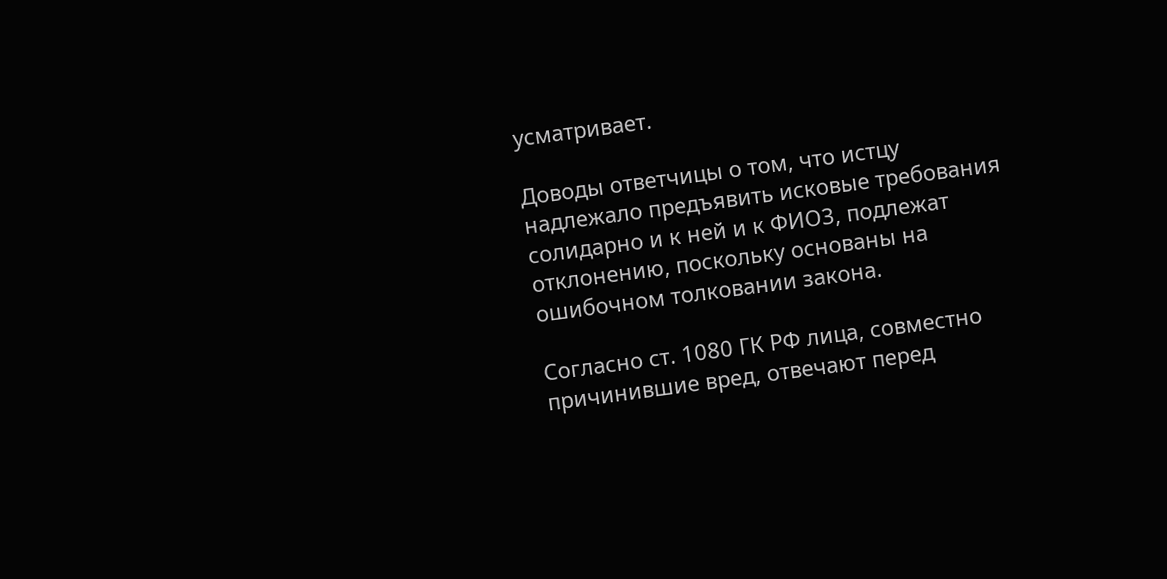усматривает.

Доводы ответчицы о том, что истцу надлежало предъявить исковые требования солидарно и к ней и к ФИО3, подлежат отклонению, поскольку основаны на ошибочном толковании закона.

Согласно ст. 1080 ГК РФ лица, совместно причинившие вред, отвечают перед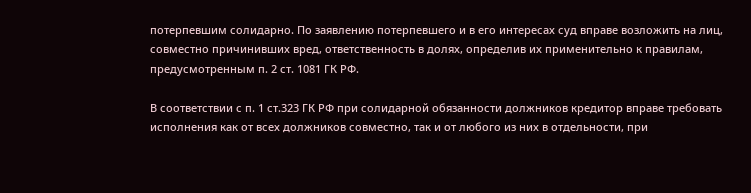потерпевшим солидарно. По заявлению потерпевшего и в его интересах суд вправе возложить на лиц, совместно причинивших вред, ответственность в долях, определив их применительно к правилам, предусмотренным п. 2 ст. 1081 ГК РФ.

В соответствии с п. 1 ст.323 ГК РФ при солидарной обязанности должников кредитор вправе требовать исполнения как от всех должников совместно, так и от любого из них в отдельности, при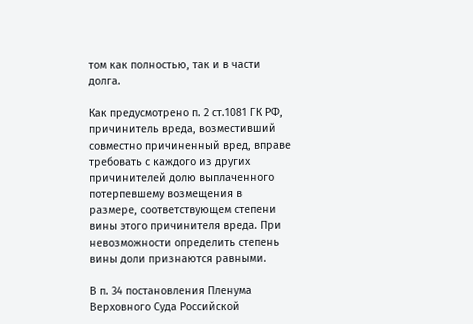том как полностью, так и в части долга.

Как предусмотрено п. 2 ст.1081 ГК РФ, причинитель вреда, возместивший совместно причиненный вред, вправе требовать с каждого из других причинителей долю выплаченного потерпевшему возмещения в размере, соответствующем степени вины этого причинителя вреда. При невозможности определить степень вины доли признаются равными.

В п. 34 постановления Пленума Верховного Суда Российской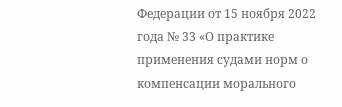Федерации от 15 ноября 2022 года № 33 «О практике применения судами норм о компенсации морального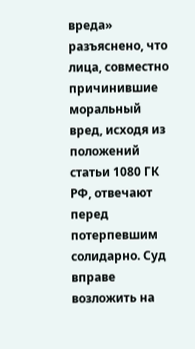вреда» разъяснено, что лица, совместно причинившие моральный вред, исходя из положений статьи 1080 ГК РФ, отвечают перед потерпевшим солидарно. Суд вправе возложить на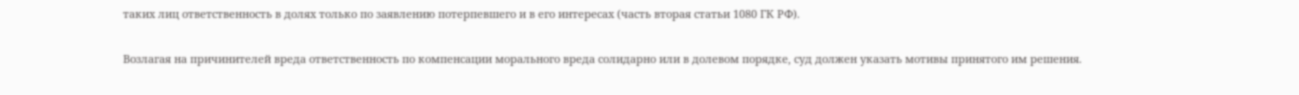таких лиц ответственность в долях только по заявлению потерпевшего и в его интересах (часть вторая статьи 1080 ГК РФ).

Возлагая на причинителей вреда ответственность по компенсации морального вреда солидарно или в долевом порядке, суд должен указать мотивы принятого им решения.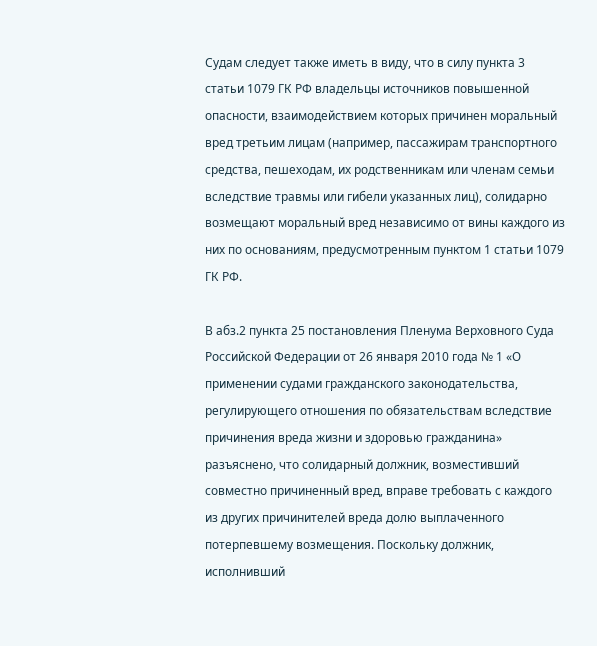Судам следует также иметь в виду, что в силу пункта 3 статьи 1079 ГК РФ владельцы источников повышенной опасности, взаимодействием которых причинен моральный вред третьим лицам (например, пассажирам транспортного средства, пешеходам, их родственникам или членам семьи вследствие травмы или гибели указанных лиц), солидарно возмещают моральный вред независимо от вины каждого из них по основаниям, предусмотренным пунктом 1 статьи 1079 ГК РФ.

В абз.2 пункта 25 постановления Пленума Верховного Суда Российской Федерации от 26 января 2010 года № 1 «О применении судами гражданского законодательства, регулирующего отношения по обязательствам вследствие причинения вреда жизни и здоровью гражданина» разъяснено, что солидарный должник, возместивший совместно причиненный вред, вправе требовать с каждого из других причинителей вреда долю выплаченного потерпевшему возмещения. Поскольку должник, исполнивший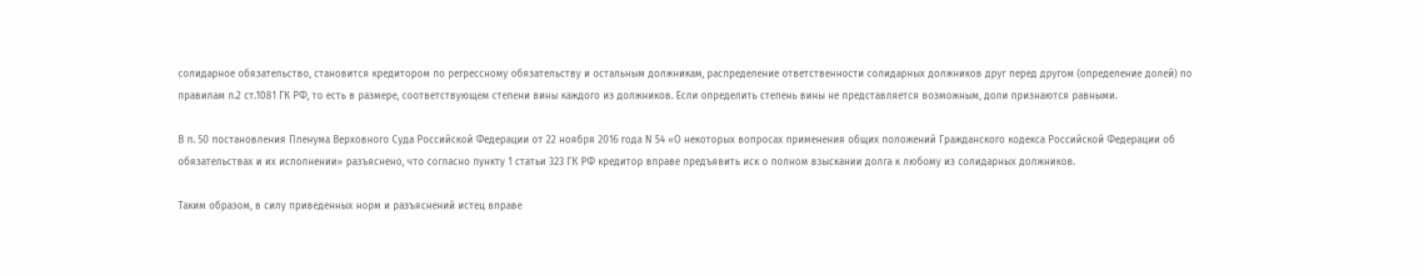солидарное обязательство, становится кредитором по регрессному обязательству и остальным должникам, распределение ответственности солидарных должников друг перед другом (определение долей) по правилам п.2 ст.1081 ГК РФ, то есть в размере, соответствующем степени вины каждого из должников. Если определить степень вины не представляется возможным, доли признаются равными.

В п. 50 постановления Пленума Верховного Суда Российской Федерации от 22 ноября 2016 года N 54 «О некоторых вопросах применения общих положений Гражданского кодекса Российской Федерации об обязательствах и их исполнении» разъяснено, что согласно пункту 1 статьи 323 ГК РФ кредитор вправе предъявить иск о полном взыскании долга к любому из солидарных должников.

Таким образом, в силу приведенных норм и разъяснений истец вправе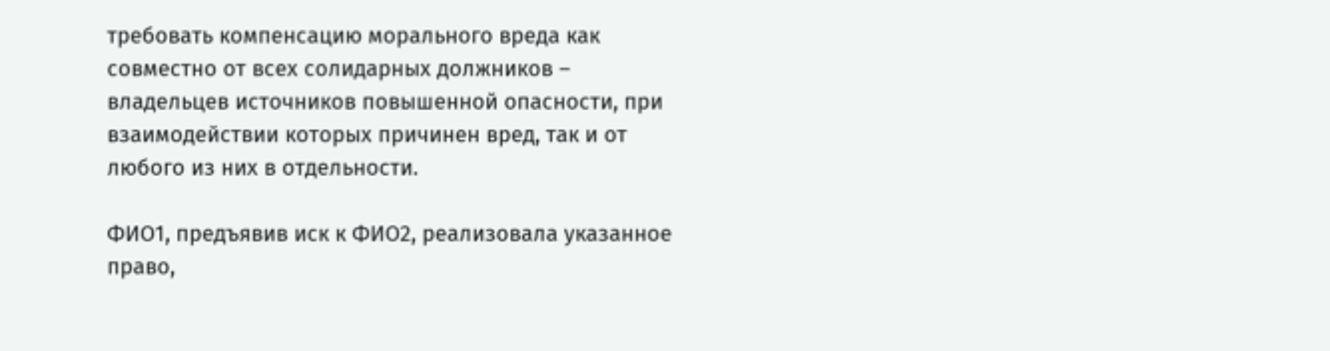требовать компенсацию морального вреда как совместно от всех солидарных должников – владельцев источников повышенной опасности, при взаимодействии которых причинен вред, так и от любого из них в отдельности.

ФИО1, предъявив иск к ФИО2, реализовала указанное право,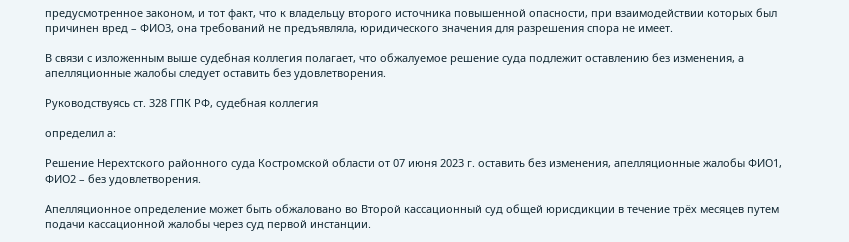предусмотренное законом, и тот факт, что к владельцу второго источника повышенной опасности, при взаимодействии которых был причинен вред – ФИО3, она требований не предъявляла, юридического значения для разрешения спора не имеет.

В связи с изложенным выше судебная коллегия полагает, что обжалуемое решение суда подлежит оставлению без изменения, а апелляционные жалобы следует оставить без удовлетворения.

Руководствуясь ст. 328 ГПК РФ, судебная коллегия

определил а:

Решение Нерехтского районного суда Костромской области от 07 июня 2023 г. оставить без изменения, апелляционные жалобы ФИО1, ФИО2 – без удовлетворения.

Апелляционное определение может быть обжаловано во Второй кассационный суд общей юрисдикции в течение трёх месяцев путем подачи кассационной жалобы через суд первой инстанции.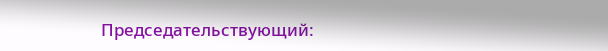Председательствующий: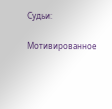Судьи:

Мотивированное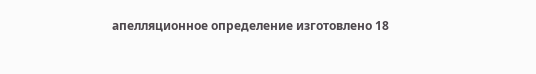апелляционное определение изготовлено 18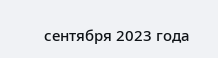сентября 2023 года